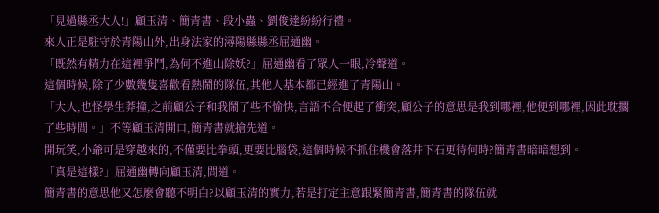「見過縣丞大人!」顧玉清、簡青書、段小蟲、劉俊達紛紛行禮。
來人正是駐守於青陽山外,出身法家的潯陽縣縣丞屈通幽。
「既然有精力在這裡爭鬥,為何不進山除妖?」屈通幽看了眾人一眼,冷聲道。
這個時候,除了少數幾隻喜歡看熱鬧的隊伍,其他人基本都已經進了青陽山。
「大人,也怪學生莽撞,之前顧公子和我鬧了些不愉快,言語不合便起了衝突,顧公子的意思是我到哪裡,他便到哪裡,因此耽擱了些時間。」不等顧玉清開口,簡青書就搶先道。
開玩笑,小爺可是穿越來的,不僅要比拳頭,更要比腦袋,這個時候不抓住機會落井下石更待何時?簡青書暗暗想到。
「真是這樣?」屈通幽轉向顧玉清,問道。
簡青書的意思他又怎麼會聽不明白?以顧玉清的實力,若是打定主意跟緊簡青書,簡青書的隊伍就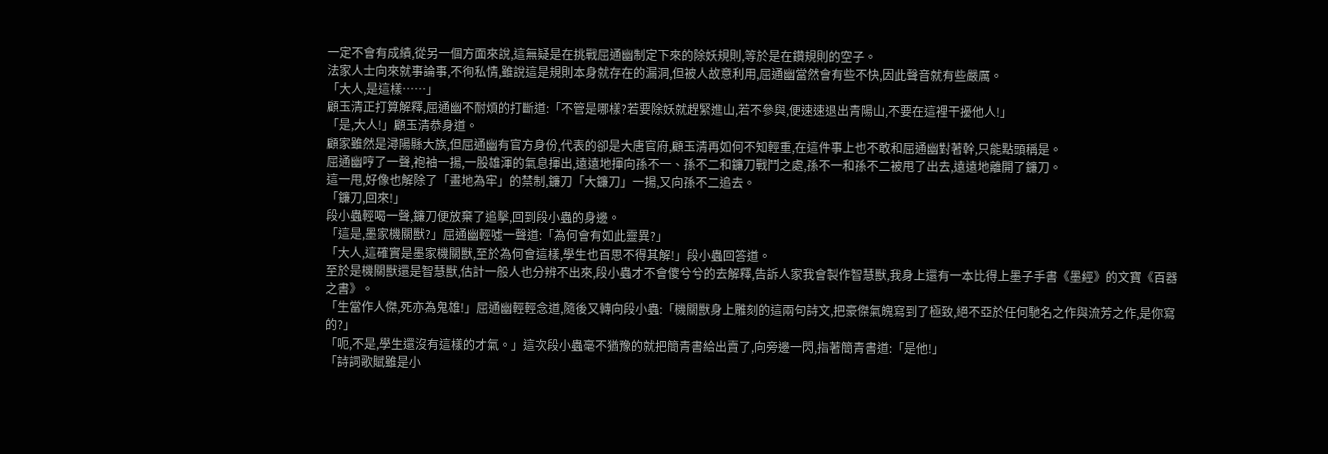一定不會有成績,從另一個方面來說,這無疑是在挑戰屈通幽制定下來的除妖規則,等於是在鑽規則的空子。
法家人士向來就事論事,不徇私情,雖說這是規則本身就存在的漏洞,但被人故意利用,屈通幽當然會有些不快,因此聲音就有些嚴厲。
「大人,是這樣……」
顧玉清正打算解釋,屈通幽不耐煩的打斷道:「不管是哪樣?若要除妖就趕緊進山,若不參與,便速速退出青陽山,不要在這裡干擾他人!」
「是,大人!」顧玉清恭身道。
顧家雖然是潯陽縣大族,但屈通幽有官方身份,代表的卻是大唐官府,顧玉清再如何不知輕重,在這件事上也不敢和屈通幽對著幹,只能點頭稱是。
屈通幽哼了一聲,袍袖一揚,一股雄渾的氣息揮出,遠遠地揮向孫不一、孫不二和鐮刀戰鬥之處,孫不一和孫不二被甩了出去,遠遠地離開了鐮刀。
這一甩,好像也解除了「畫地為牢」的禁制,鐮刀「大鐮刀」一揚,又向孫不二追去。
「鐮刀,回來!」
段小蟲輕喝一聲,鐮刀便放棄了追擊,回到段小蟲的身邊。
「這是,墨家機關獸?」屈通幽輕噓一聲道:「為何會有如此靈異?」
「大人,這確實是墨家機關獸,至於為何會這樣,學生也百思不得其解!」段小蟲回答道。
至於是機關獸還是智慧獸,估計一般人也分辨不出來,段小蟲才不會傻兮兮的去解釋,告訴人家我會製作智慧獸,我身上還有一本比得上墨子手書《墨經》的文寶《百器之書》。
「生當作人傑,死亦為鬼雄!」屈通幽輕輕念道,隨後又轉向段小蟲:「機關獸身上雕刻的這兩句詩文,把豪傑氣魄寫到了極致,絕不亞於任何馳名之作與流芳之作,是你寫的?」
「呃,不是,學生還沒有這樣的才氣。」這次段小蟲毫不猶豫的就把簡青書給出賣了,向旁邊一閃,指著簡青書道:「是他!」
「詩詞歌賦雖是小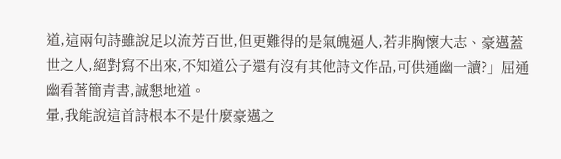道,這兩句詩雖說足以流芳百世,但更難得的是氣魄逼人,若非胸懷大志、豪邁蓋世之人,絕對寫不出來,不知道公子還有沒有其他詩文作品,可供通幽一讀?」屈通幽看著簡青書,誠懇地道。
暈,我能說這首詩根本不是什麼豪邁之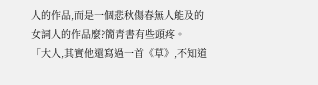人的作品,而是一個悲秋傷春無人能及的女詞人的作品麼?簡青書有些頭疼。
「大人,其實他還寫過一首《草》,不知道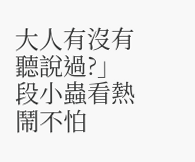大人有沒有聽說過?」段小蟲看熱鬧不怕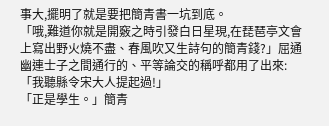事大,擺明了就是要把簡青書一坑到底。
「哦,難道你就是開竅之時引發白日星現,在琵琶亭文會上寫出野火燒不盡、春風吹又生詩句的簡青錢?」屈通幽連士子之間通行的、平等論交的稱呼都用了出來:「我聽縣令宋大人提起過!」
「正是學生。」簡青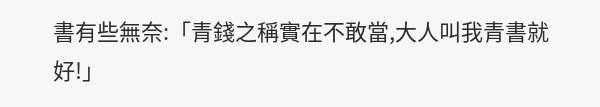書有些無奈:「青錢之稱實在不敢當,大人叫我青書就好!」